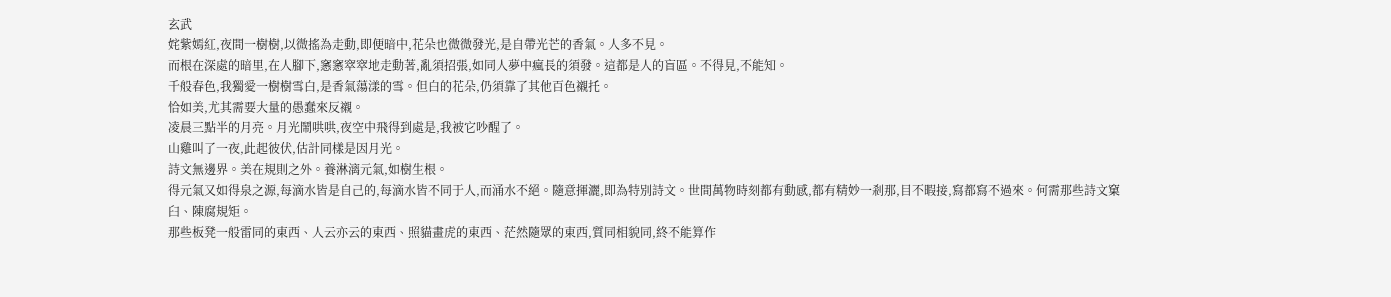玄武
姹紫嫣紅,夜間一樹樹,以微搖為走動,即便暗中,花朵也微微發光,是自帶光芒的香氣。人多不見。
而根在深處的暗里,在人腳下,窸窸窣窣地走動著,亂須招張,如同人夢中瘋長的須發。這都是人的盲區。不得見,不能知。
千般春色,我獨愛一樹樹雪白,是香氣蕩漾的雪。但白的花朵,仍須靠了其他百色襯托。
恰如美,尤其需要大量的愚蠢來反襯。
凌晨三點半的月亮。月光鬧哄哄,夜空中飛得到處是,我被它吵醒了。
山雞叫了一夜,此起彼伏,估計同樣是因月光。
詩文無邊界。美在規則之外。養淋漓元氣,如樹生根。
得元氣又如得泉之源,每滴水皆是自己的,每滴水皆不同于人,而涌水不絕。隨意揮灑,即為特別詩文。世間萬物時刻都有動感,都有精妙一剎那,目不暇接,寫都寫不過來。何需那些詩文窠臼、陳腐規矩。
那些板凳一般雷同的東西、人云亦云的東西、照貓畫虎的東西、茫然隨眾的東西,質同相貌同,終不能算作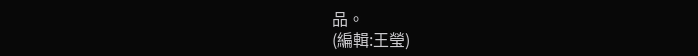品。
(編輯:王瑩)